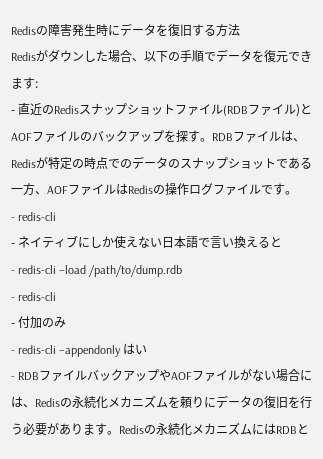Redisの障害発生時にデータを復旧する方法
Redisがダウンした場合、以下の手順でデータを復元できます:
- 直近のRedisスナップショットファイル(RDBファイル)とAOFファイルのバックアップを探す。RDBファイルは、Redisが特定の時点でのデータのスナップショットである一方、AOFファイルはRedisの操作ログファイルです。
- redis-cli
- ネイティブにしか使えない日本語で言い換えると
- redis-cli –load /path/to/dump.rdb
- redis-cli
- 付加のみ
- redis-cli –appendonly はい
- RDBファイルバックアップやAOFファイルがない場合には、Redisの永続化メカニズムを頼りにデータの復旧を行う必要があります。Redisの永続化メカニズムにはRDBと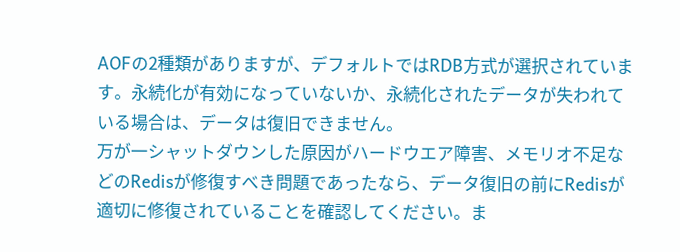AOFの2種類がありますが、デフォルトではRDB方式が選択されています。永続化が有効になっていないか、永続化されたデータが失われている場合は、データは復旧できません。
万が一シャットダウンした原因がハードウエア障害、メモリオ不足などのRedisが修復すべき問題であったなら、データ復旧の前にRedisが適切に修復されていることを確認してください。ま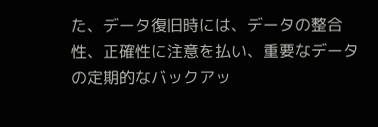た、データ復旧時には、データの整合性、正確性に注意を払い、重要なデータの定期的なバックアッ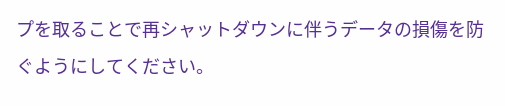プを取ることで再シャットダウンに伴うデータの損傷を防ぐようにしてください。